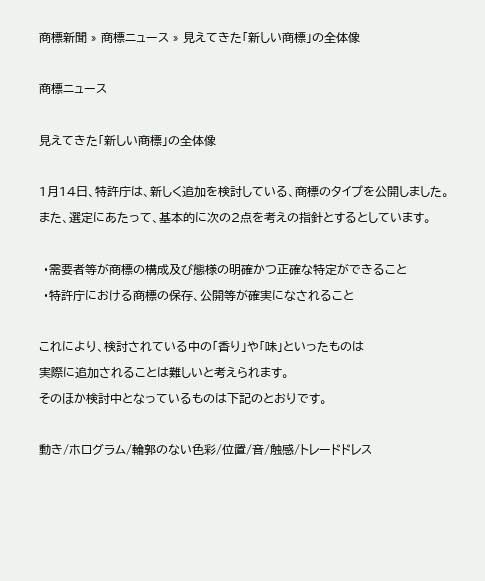商標新聞 » 商標ニュース » 見えてきた「新しい商標」の全体像

商標ニュース

見えてきた「新しい商標」の全体像

1月14日、特許庁は、新しく追加を検討している、商標のタイプを公開しました。
また、選定にあたって、基本的に次の2点を考えの指針とするとしています。

 ・需要者等が商標の構成及び態様の明確かつ正確な特定ができること
 ・特許庁における商標の保存、公開等が確実になされること

これにより、検討されている中の「香り」や「味」といったものは
実際に追加されることは難しいと考えられます。
そのほか検討中となっているものは下記のとおりです。

動き/ホログラム/輪郭のない色彩/位置/音/触感/トレードドレス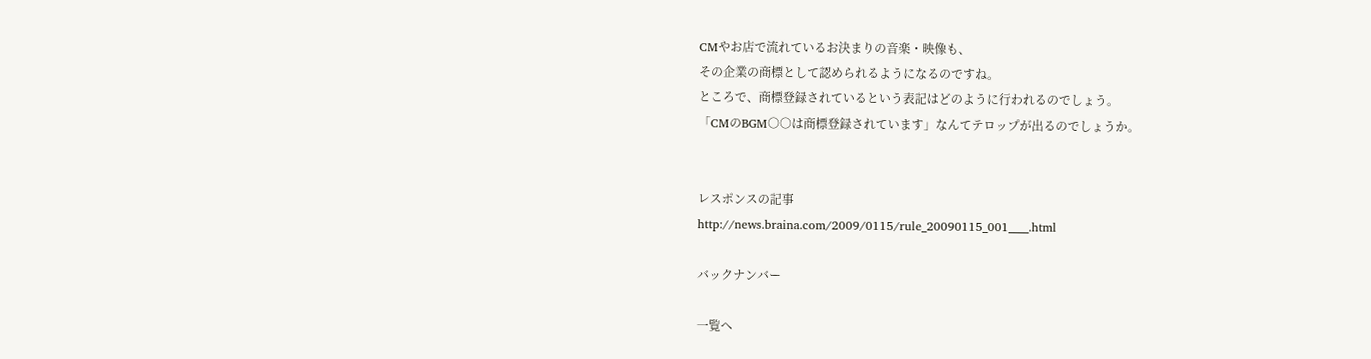CMやお店で流れているお決まりの音楽・映像も、
その企業の商標として認められるようになるのですね。
ところで、商標登録されているという表記はどのように行われるのでしょう。
「CMのBGM○○は商標登録されています」なんてテロップが出るのでしょうか。


レスポンスの記事
http://news.braina.com/2009/0115/rule_20090115_001____.html

バックナンバー

一覧へ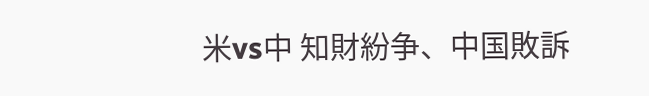米vs中 知財紛争、中国敗訴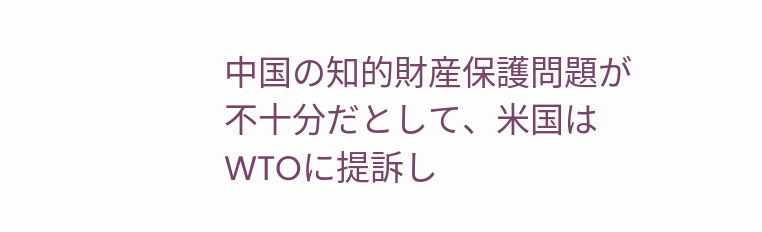中国の知的財産保護問題が不十分だとして、米国はWTOに提訴し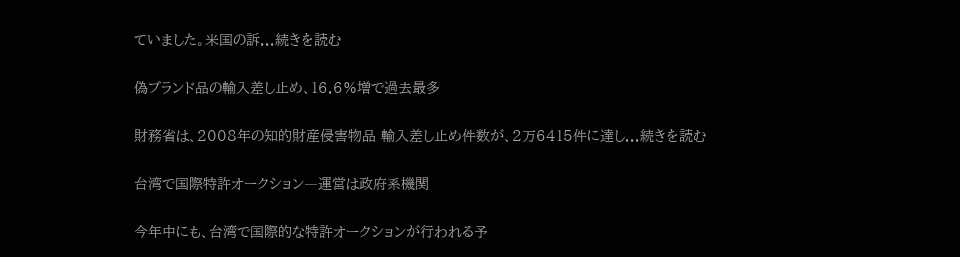ていました。米国の訴...続きを読む

偽ブランド品の輸入差し止め、16.6%増で過去最多

財務省は、2008年の知的財産侵害物品 輸入差し止め件数が、2万6415件に達し...続きを読む

台湾で国際特許オークション―運営は政府系機関

今年中にも、台湾で国際的な特許オークションが行われる予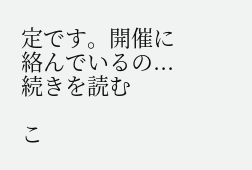定です。開催に絡んでいるの...続きを読む

こ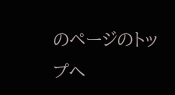のページのトップへ